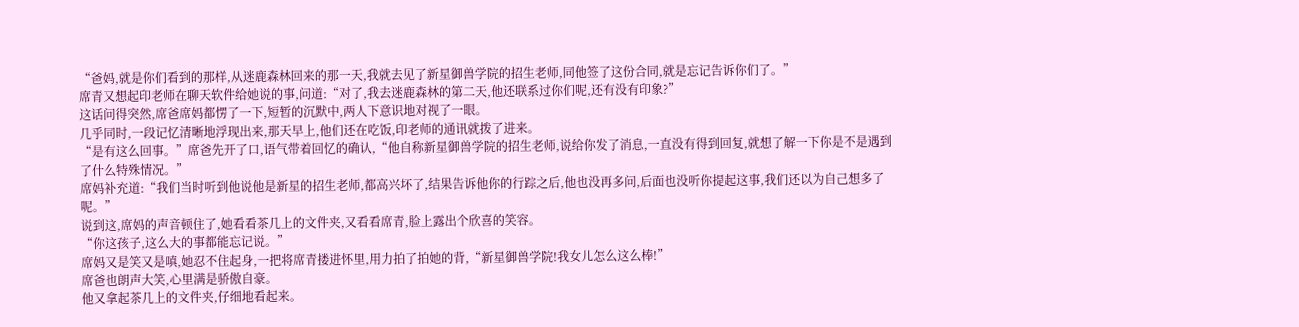“爸妈,就是你们看到的那样,从迷鹿森林回来的那一天,我就去见了新星御兽学院的招生老师,同他签了这份合同,就是忘记告诉你们了。”
席青又想起印老师在聊天软件给她说的事,问道:“对了,我去迷鹿森林的第二天,他还联系过你们呢,还有没有印象?”
这话问得突然,席爸席妈都愣了一下,短暂的沉默中,两人下意识地对视了一眼。
几乎同时,一段记忆清晰地浮现出来,那天早上,他们还在吃饭,印老师的通讯就拨了进来。
“是有这么回事。”席爸先开了口,语气带着回忆的确认,“他自称新星御兽学院的招生老师,说给你发了消息,一直没有得到回复,就想了解一下你是不是遇到了什么特殊情况。”
席妈补充道:“我们当时听到他说他是新星的招生老师,都高兴坏了,结果告诉他你的行踪之后,他也没再多问,后面也没听你提起这事,我们还以为自己想多了呢。”
说到这,席妈的声音顿住了,她看看茶几上的文件夹,又看看席青,脸上露出个欣喜的笑容。
“你这孩子,这么大的事都能忘记说。”
席妈又是笑又是嗔,她忍不住起身,一把将席青搂进怀里,用力拍了拍她的背,“新星御兽学院!我女儿怎么这么棒!”
席爸也朗声大笑,心里满是骄傲自豪。
他又拿起茶几上的文件夹,仔细地看起来。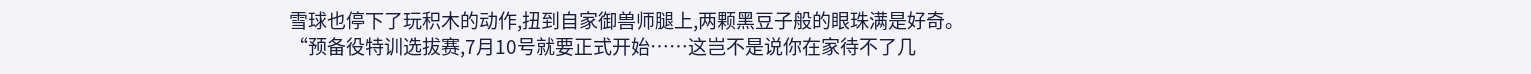雪球也停下了玩积木的动作,扭到自家御兽师腿上,两颗黑豆子般的眼珠满是好奇。
“预备役特训选拔赛,7月10号就要正式开始……这岂不是说你在家待不了几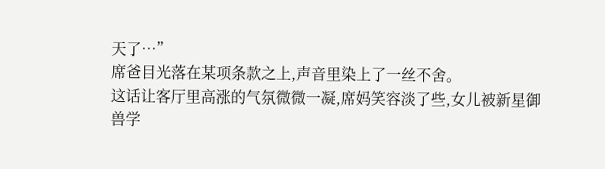天了…”
席爸目光落在某项条款之上,声音里染上了一丝不舍。
这话让客厅里高涨的气氛微微一凝,席妈笑容淡了些,女儿被新星御兽学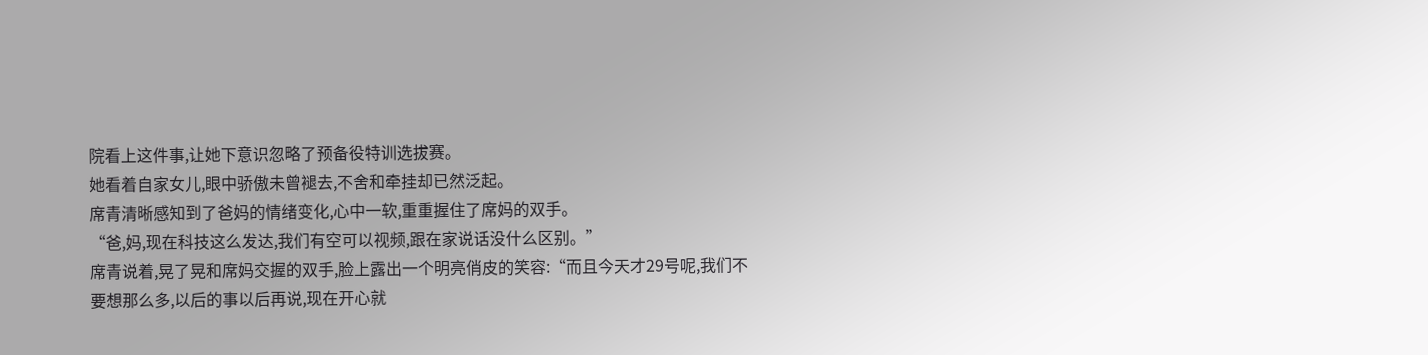院看上这件事,让她下意识忽略了预备役特训选拔赛。
她看着自家女儿,眼中骄傲未曾褪去,不舍和牵挂却已然泛起。
席青清晰感知到了爸妈的情绪变化,心中一软,重重握住了席妈的双手。
“爸,妈,现在科技这么发达,我们有空可以视频,跟在家说话没什么区别。”
席青说着,晃了晃和席妈交握的双手,脸上露出一个明亮俏皮的笑容:“而且今天才29号呢,我们不要想那么多,以后的事以后再说,现在开心就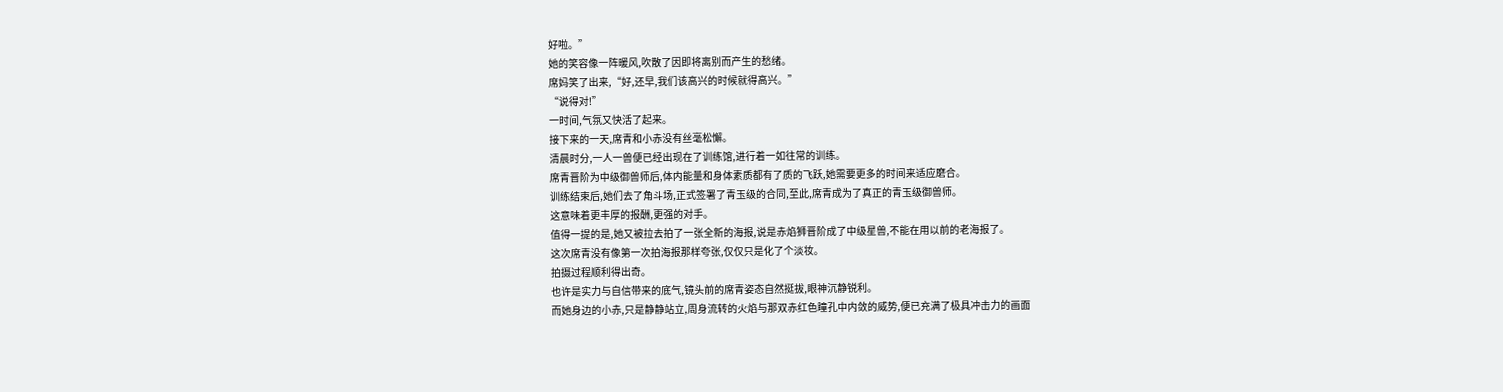好啦。”
她的笑容像一阵暖风,吹散了因即将离别而产生的愁绪。
席妈笑了出来,“好,还早,我们该高兴的时候就得高兴。”
“说得对!”
一时间,气氛又快活了起来。
接下来的一天,席青和小赤没有丝毫松懈。
清晨时分,一人一兽便已经出现在了训练馆,进行着一如往常的训练。
席青晋阶为中级御兽师后,体内能量和身体素质都有了质的飞跃,她需要更多的时间来适应磨合。
训练结束后,她们去了角斗场,正式签署了青玉级的合同,至此,席青成为了真正的青玉级御兽师。
这意味着更丰厚的报酬,更强的对手。
值得一提的是,她又被拉去拍了一张全新的海报,说是赤焰狮晋阶成了中级星兽,不能在用以前的老海报了。
这次席青没有像第一次拍海报那样夸张,仅仅只是化了个淡妆。
拍摄过程顺利得出奇。
也许是实力与自信带来的底气,镜头前的席青姿态自然挺拔,眼神沉静锐利。
而她身边的小赤,只是静静站立,周身流转的火焰与那双赤红色瞳孔中内敛的威势,便已充满了极具冲击力的画面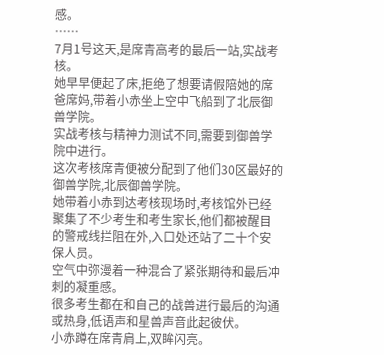感。
……
7月1号这天,是席青高考的最后一站,实战考核。
她早早便起了床,拒绝了想要请假陪她的席爸席妈,带着小赤坐上空中飞船到了北辰御兽学院。
实战考核与精神力测试不同,需要到御兽学院中进行。
这次考核席青便被分配到了他们30区最好的御兽学院,北辰御兽学院。
她带着小赤到达考核现场时,考核馆外已经聚集了不少考生和考生家长,他们都被醒目的警戒线拦阻在外,入口处还站了二十个安保人员。
空气中弥漫着一种混合了紧张期待和最后冲刺的凝重感。
很多考生都在和自己的战兽进行最后的沟通或热身,低语声和星兽声音此起彼伏。
小赤蹲在席青肩上,双眸闪亮。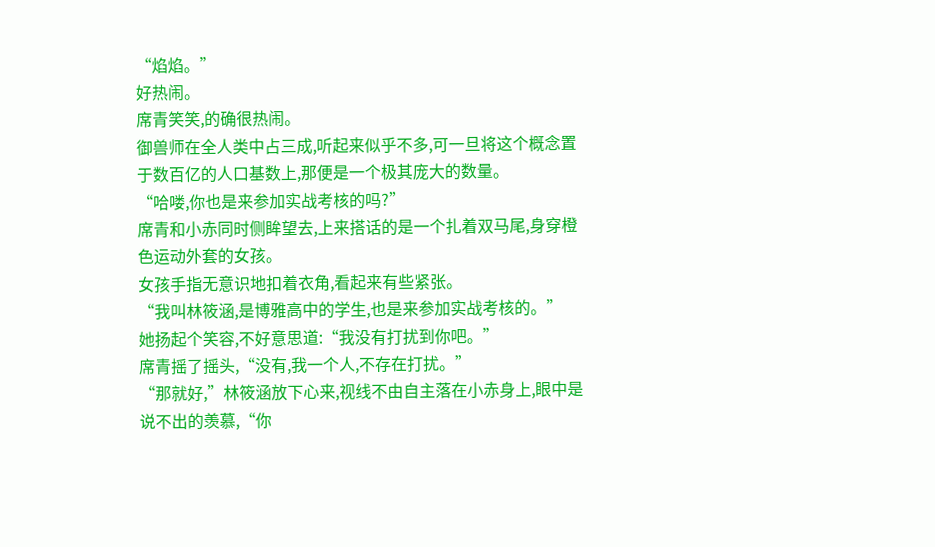“焰焰。”
好热闹。
席青笑笑,的确很热闹。
御兽师在全人类中占三成,听起来似乎不多,可一旦将这个概念置于数百亿的人口基数上,那便是一个极其庞大的数量。
“哈喽,你也是来参加实战考核的吗?”
席青和小赤同时侧眸望去,上来搭话的是一个扎着双马尾,身穿橙色运动外套的女孩。
女孩手指无意识地扣着衣角,看起来有些紧张。
“我叫林筱涵,是博雅高中的学生,也是来参加实战考核的。”
她扬起个笑容,不好意思道:“我没有打扰到你吧。”
席青摇了摇头,“没有,我一个人,不存在打扰。”
“那就好,”林筱涵放下心来,视线不由自主落在小赤身上,眼中是说不出的羡慕,“你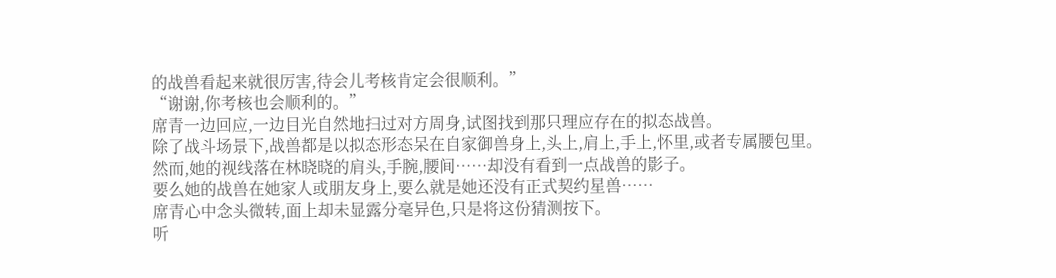的战兽看起来就很厉害,待会儿考核肯定会很顺利。”
“谢谢,你考核也会顺利的。”
席青一边回应,一边目光自然地扫过对方周身,试图找到那只理应存在的拟态战兽。
除了战斗场景下,战兽都是以拟态形态呆在自家御兽身上,头上,肩上,手上,怀里,或者专属腰包里。
然而,她的视线落在林晓晓的肩头,手腕,腰间……却没有看到一点战兽的影子。
要么她的战兽在她家人或朋友身上,要么就是她还没有正式契约星兽……
席青心中念头微转,面上却未显露分毫异色,只是将这份猜测按下。
听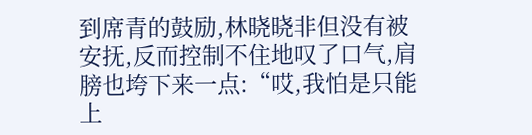到席青的鼓励,林晓晓非但没有被安抚,反而控制不住地叹了口气,肩膀也垮下来一点:“哎,我怕是只能上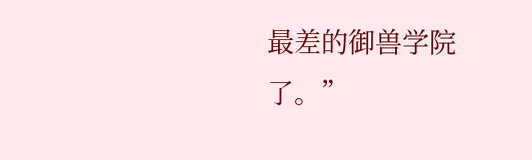最差的御兽学院了。”